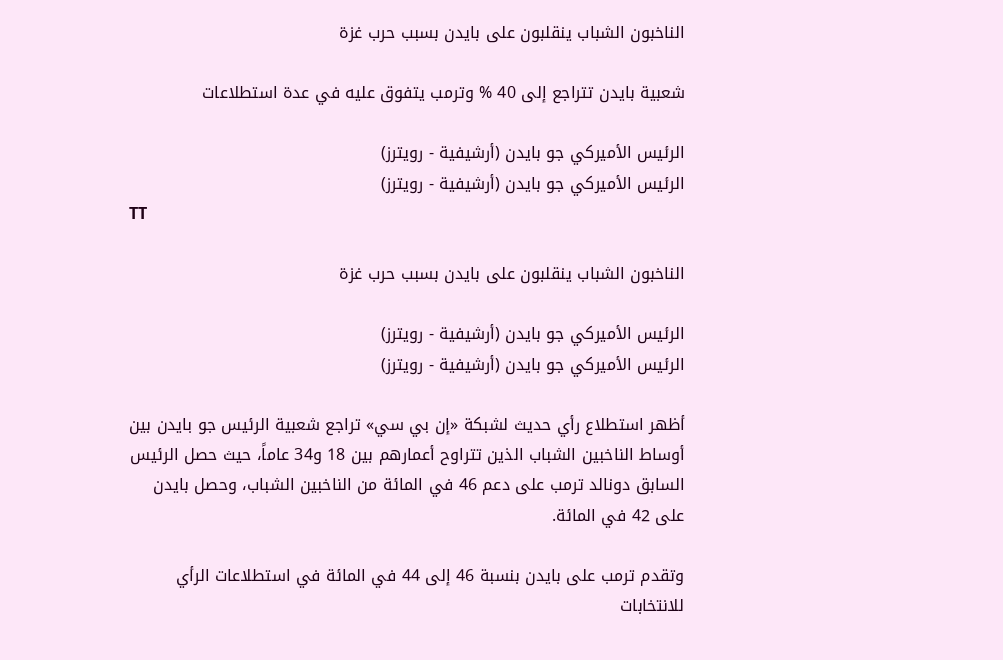الناخبون الشباب ينقلبون على بايدن بسبب حرب غزة

شعبية بايدن تتراجع إلى 40 % وترمب يتفوق عليه في عدة استطلاعات

الرئيس الأميركي جو بايدن (أرشيفية - رويترز)
الرئيس الأميركي جو بايدن (أرشيفية - رويترز)
TT

الناخبون الشباب ينقلبون على بايدن بسبب حرب غزة

الرئيس الأميركي جو بايدن (أرشيفية - رويترز)
الرئيس الأميركي جو بايدن (أرشيفية - رويترز)

أظهر استطلاع رأي حديث لشبكة «إن بي سي» تراجع شعبية الرئيس جو بايدن بين أوساط الناخبين الشباب الذين تتراوح أعمارهم بين 18 و34 عاماً، حيث حصل الرئيس السابق دونالد ترمب على دعم 46 في المائة من الناخبين الشباب، وحصل بايدن على 42 في المائة.

وتقدم ترمب على بايدن بنسبة 46 إلى 44 في المائة في استطلاعات الرأي للانتخابات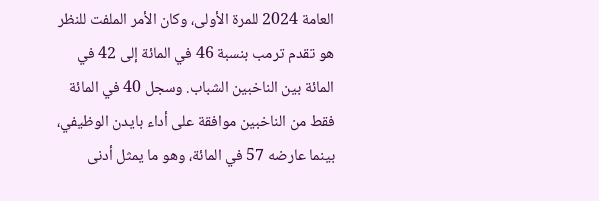العامة 2024 للمرة الأولى، وكان الأمر الملفت للنظر هو تقدم ترمب بنسبة 46 في المائة إلى 42 في المائة بين الناخبين الشباب. وسجل 40 في المائة فقط من الناخبين موافقة على أداء بايدن الوظيفي، بينما عارضه 57 في المائة، وهو ما يمثل أدنى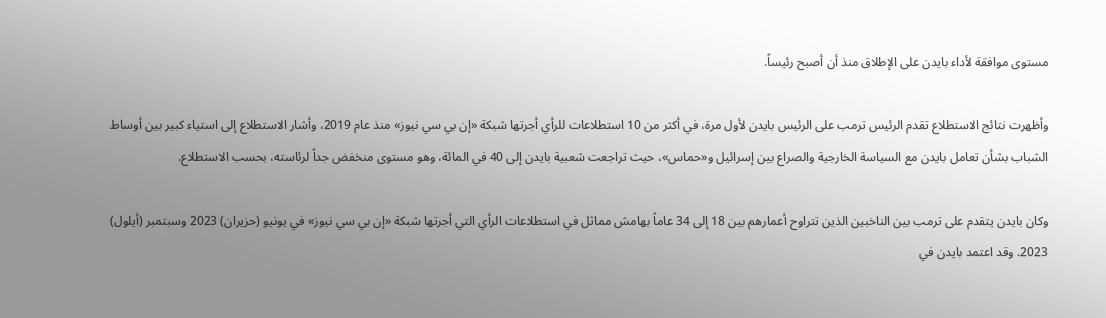مستوى موافقة لأداء بايدن على الإطلاق منذ أن أصبح رئيساً.

وأظهرت نتائج الاستطلاع تقدم الرئيس ترمب على الرئيس بايدن لأول مرة، في أكثر من 10 استطلاعات للرأي أجرتها شبكة «إن بي سي نيوز» منذ عام 2019، وأشار الاستطلاع إلى استياء كبير بين أوساط الشباب بشأن تعامل بايدن مع السياسة الخارجية والصراع بين إسرائيل و«حماس»، حيث تراجعت شعبية بايدن إلى 40 في المائة، وهو مستوى منخفض جداً لرئاسته، بحسب الاستطلاع.

وكان بايدن يتقدم على ترمب بين الناخبين الذين تتراوح أعمارهم بين 18 إلى 34 عاماً بهامش مماثل في استطلاعات الرأي التي أجرتها شبكة «إن بي سي نيوز» في يونيو (حزيران) 2023 وسبتمبر (أيلول) 2023. وقد اعتمد بايدن في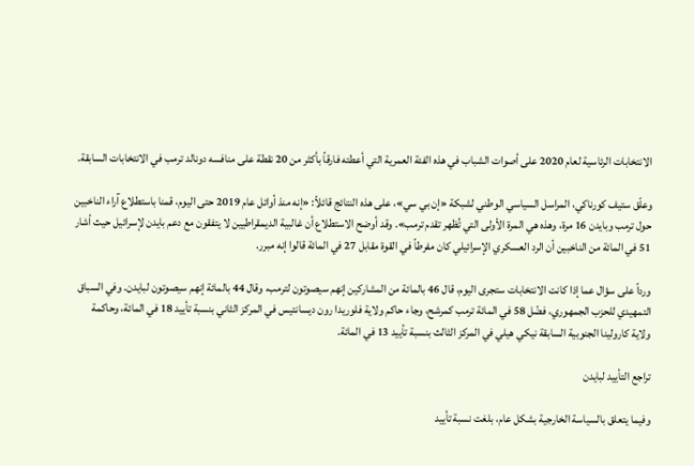الانتخابات الرئاسية لعام 2020 على أصوات الشباب في هذه الفئة العمرية التي أعطته فارقاً بأكثر من 20 نقطة على منافسه دونالد ترمب في الانتخابات السابقة.

وعلّق ستيف كورناكي، المراسل السياسي الوطني لشبكة «إن بي سي»، على هذه النتائج قائلاً: «إنه منذ أوائل عام 2019 حتى اليوم، قمنا باستطلاع آراء الناخبين حول ترمب وبايدن 16 مرة، وهذه هي المرة الأولى التي تُظهر تقدم ترمب». وقد أوضح الاستطلاع أن غالبية الديمقراطيين لا يتفقون مع دعم بايدن لإسرائيل حيث أشار 51 في المائة من الناخبين أن الرد العسكري الإسرائيلي كان مفرطاً في القوة مقابل 27 في المائة قالوا إنه مبرر.

ورداً على سؤال عما إذا كانت الانتخابات ستجرى اليوم، قال 46 بالمائة من المشاركين إنهم سيصوتون لترمب، وقال 44 بالمائة إنهم سيصوتون لبايدن. وفي السباق التمهيدي للحزب الجمهوري، فضّل 58 في المائة ترمب كمرشح، وجاء حاكم ولاية فلوريدا رون ديسانتيس في المركز الثاني بنسبة تأييد 18 في المائة، وحاكمة ولاية كارولينا الجنوبية السابقة نيكي هيلي في المركز الثالث بنسبة تأييد 13 في المائة.

تراجع التأييد لبايدن

وفيما يتعلق بالسياسة الخارجية بشكل عام، بلغت نسبة تأييد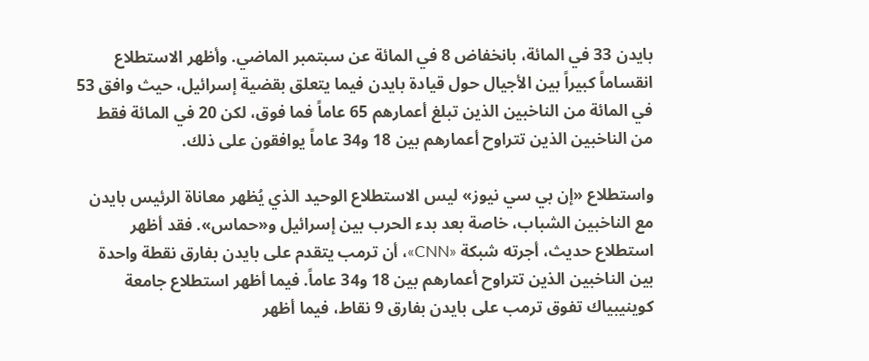بايدن 33 في المائة، بانخفاض 8 في المائة عن سبتمبر الماضي. وأظهر الاستطلاع انقساماً كبيراً بين الأجيال حول قيادة بايدن فيما يتعلق بقضية إسرائيل، حيث وافق 53 في المائة من الناخبين الذين تبلغ أعمارهم 65 عاماً فما فوق، لكن 20 في المائة فقط من الناخبين الذين تتراوح أعمارهم بين 18 و34 عاماً يوافقون على ذلك.

واستطلاع «إن بي سي نيوز» ليس الاستطلاع الوحيد الذي يُظهر معاناة الرئيس بايدن مع الناخبين الشباب، خاصة بعد بدء الحرب بين إسرائيل و«حماس». فقد أظهر استطلاع حديث، أجرته شبكة «CNN»، أن ترمب يتقدم على بايدن بفارق نقطة واحدة بين الناخبين الذين تتراوح أعمارهم بين 18 و34 عاماً. فيما أظهر استطلاع جامعة كوينيبياك تفوق ترمب على بايدن بفارق 9 نقاط، فيما أظهر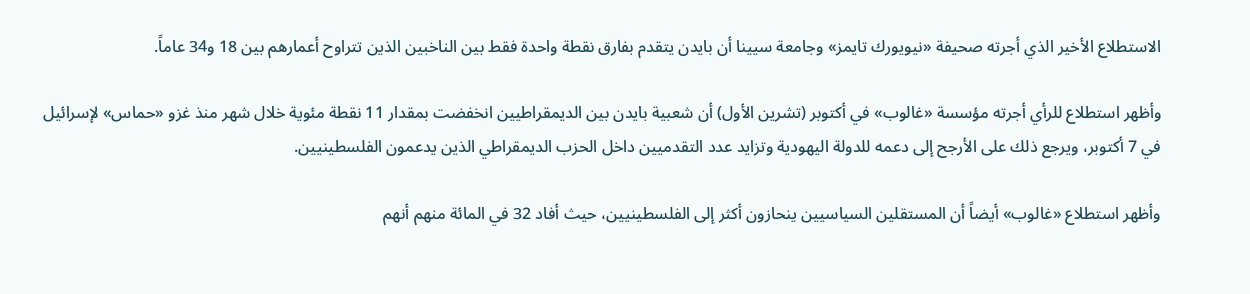الاستطلاع الأخير الذي أجرته صحيفة «نيويورك تايمز» وجامعة سيينا أن بايدن يتقدم بفارق نقطة واحدة فقط بين الناخبين الذين تتراوح أعمارهم بين 18 و34 عاماً.

وأظهر استطلاع للرأي أجرته مؤسسة «غالوب» في أكتوبر (تشرين الأول) أن شعبية بايدن بين الديمقراطيين انخفضت بمقدار 11 نقطة مئوية خلال شهر منذ غزو «حماس» لإسرائيل في 7 أكتوبر، ويرجع ذلك على الأرجح إلى دعمه للدولة اليهودية وتزايد عدد التقدميين داخل الحزب الديمقراطي الذين يدعمون الفلسطينيين.

وأظهر استطلاع «غالوب» أيضاً أن المستقلين السياسيين ينحازون أكثر إلى الفلسطينيين، حيث أفاد 32 في المائة منهم أنهم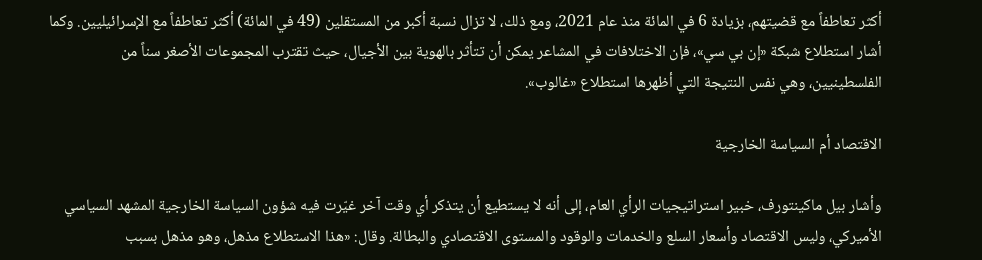أكثر تعاطفاً مع قضيتهم، بزيادة 6 في المائة منذ عام 2021، ومع ذلك، لا تزال نسبة أكبر من المستقلين (49 في المائة) أكثر تعاطفاً مع الإسرائيليين. وكما أشار استطلاع شبكة «إن بي سي»، فإن الاختلافات في المشاعر يمكن أن تتأثر بالهوية بين الأجيال، حيث تقترب المجموعات الأصغر سناً من الفلسطينيين، وهي نفس النتيجة التي أظهرها استطلاع «غالوب».

الاقتصاد أم السياسة الخارجية

وأشار بيل ماكينتورف، خبير استراتيجيات الرأي العام، إلى أنه لا يستطيع أن يتذكر أي وقت آخر غيّرت فيه شؤون السياسة الخارجية المشهد السياسي الأميركي، وليس الاقتصاد وأسعار السلع والخدمات والوقود والمستوى الاقتصادي والبطالة. وقال: «هذا الاستطلاع مذهل، وهو مذهل بسبب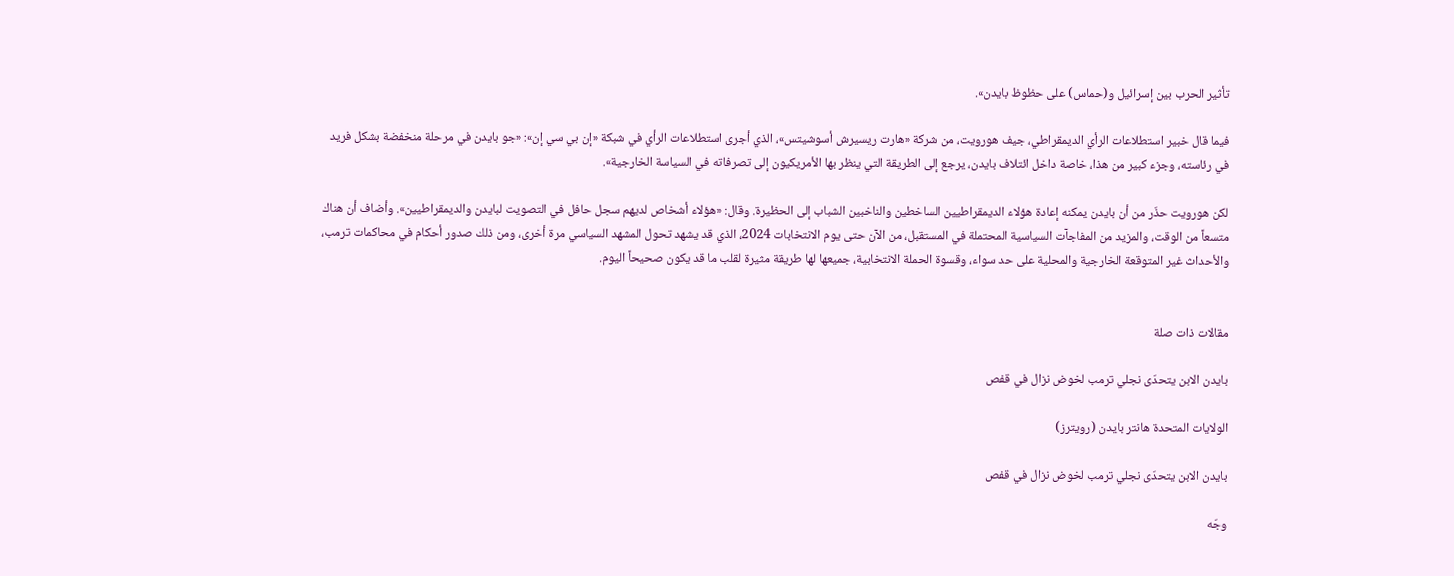تأثير الحرب بين إسرائيل و(حماس) على حظوظ بايدن».

فيما قال خبير استطلاعات الرأي الديمقراطي، جيف هورويت، من شركة «هارت ريسيرش أسوشيتس»، الذي أجرى استطلاعات الرأي في شبكة «إن بي سي إن»: «جو بايدن في مرحلة منخفضة بشكل فريد في رئاسته، وجزء كبير من هذا، خاصة داخل ائتلاف بايدن، يرجع إلى الطريقة التي ينظر بها الأمريكيون إلى تصرفاته في السياسة الخارجية».

لكن هورويت حذّر من أن بايدن يمكنه إعادة هؤلاء الديمقراطيين الساخطين والناخبين الشباب إلى الحظيرة. وقال: «هؤلاء أشخاص لديهم سجل حافل في التصويت لبايدن والديمقراطيين». وأضاف أن هناك متسعاً من الوقت، والمزيد من المفاجآت السياسية المحتملة في المستقبل، من الآن حتى يوم الانتخابات 2024، الذي قد يشهد تحول المشهد السياسي مرة أخرى، ومن ذلك صدور أحكام في محاكمات ترمب، والأحداث غير المتوقعة الخارجية والمحلية على حد سواء، وقسوة الحملة الانتخابية، جميعها لها طريقة مثيرة لقلب ما قد يكون صحيحاً اليوم.


مقالات ذات صلة

بايدن الابن يتحدّى نجلي ترمب لخوض نزال في قفص

الولايات المتحدة هانتر بايدن (رويترز)

بايدن الابن يتحدّى نجلي ترمب لخوض نزال في قفص

وجّه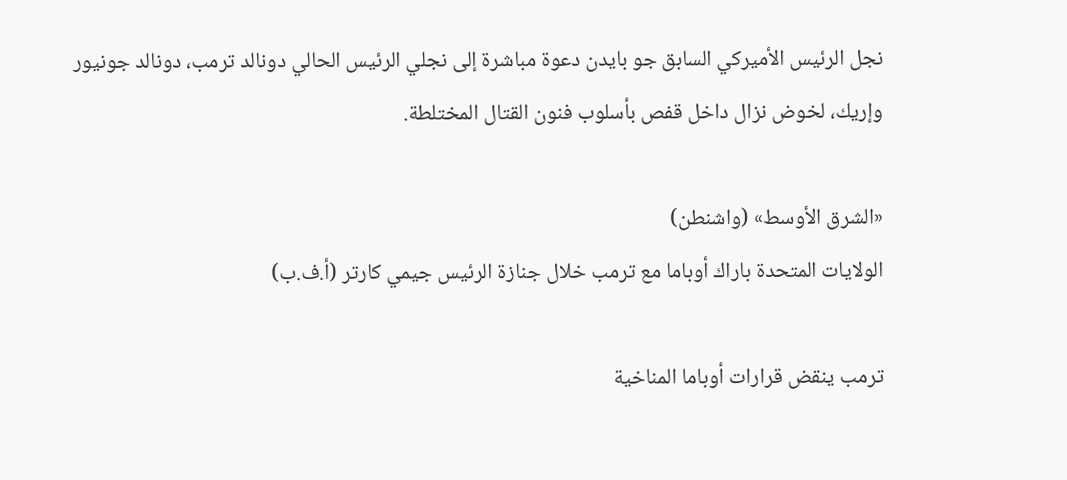نجل الرئيس الأميركي السابق جو بايدن دعوة مباشرة إلى نجلي الرئيس الحالي دونالد ترمب، دونالد جونيور وإريك، لخوض نزال داخل قفص بأسلوب فنون القتال المختلطة.

«الشرق الأوسط» (واشنطن)
الولايات المتحدة باراك أوباما مع ترمب خلال جنازة الرئيس جيمي كارتر (أ.ف.ب)

ترمب ينقض قرارات أوباما المناخية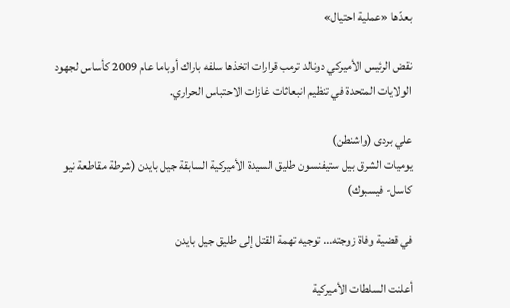بعدّها «عملية احتيال»

نقض الرئيس الأميركي دونالد ترمب قرارات اتخذها سلفه باراك أوباما عام 2009 كأساس لجهود الولايات المتحدة في تنظيم انبعاثات غازات الاحتباس الحراري.

علي بردى (واشنطن)
يوميات الشرق بيل ستيفنسون طليق السيدة الأميركية السابقة جيل بايدن (شرطة مقاطعة نيو كاسل- فيسبوك)

في قضية وفاة زوجته... توجيه تهمة القتل إلى طليق جيل بايدن

أعلنت السلطات الأميركية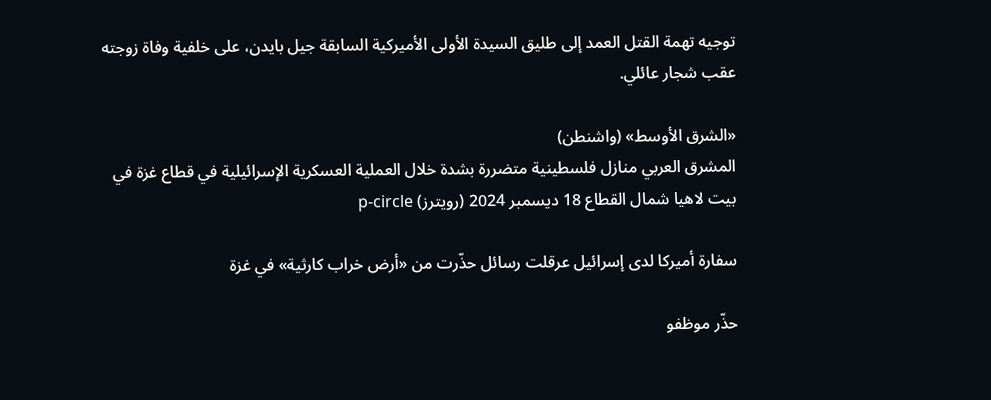توجيه تهمة القتل العمد إلى طليق السيدة الأولى الأميركية السابقة جيل بايدن، على خلفية وفاة زوجته عقب شجار عائلي.

«الشرق الأوسط» (واشنطن)
المشرق العربي منازل فلسطينية متضررة بشدة خلال العملية العسكرية الإسرائيلية في قطاع غزة في بيت لاهيا شمال القطاع 18 ديسمبر 2024 (رويترز) p-circle

سفارة أميركا لدى إسرائيل عرقلت رسائل حذّرت من «أرض خراب كارثية» في غزة

حذّر موظفو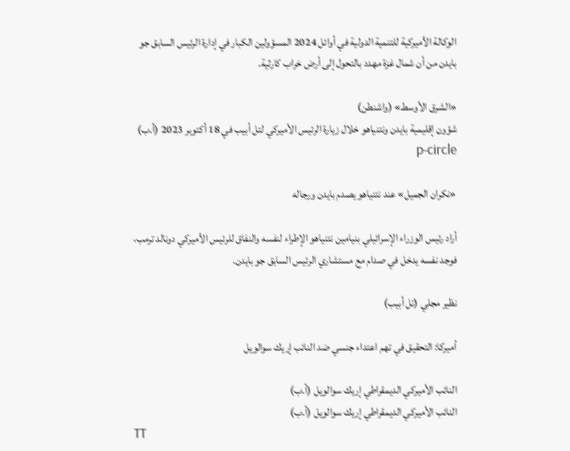الوكالة الأميركية للتنمية الدولية في أوائل 2024 المسؤولين الكبار في إدارة الرئيس السابق جو بايدن من أن شمال غزة مهدد بالتحول إلى أرض خراب كارثية.

«الشرق الأوسط» (واشنطن)
شؤون إقليمية بايدن ونتنياهو خلال زيارة الرئيس الأميركي لتل أبيب في 18 أكتوبر 2023 (أ.ب) p-circle

«نكران الجميل» عند نتنياهو يصدم بايدن ورجاله

أراد رئيس الوزراء الإسرائيلي بنيامين نتنياهو الإطراء لنفسه والنفاق للرئيس الأميركي دونالد ترمب، فوجد نفسه يدخل في صدام مع مستشاري الرئيس السابق جو بايدن.

نظير مجلي (تل أبيب)

أميركا: التحقيق في تهم اعتداء جنسي ضد النائب إريك سوالويل

النائب الأميركي الديمقراطي إريك سوالويل (أ.ب)
النائب الأميركي الديمقراطي إريك سوالويل (أ.ب)
TT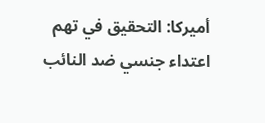أميركا: التحقيق في تهم اعتداء جنسي ضد النائب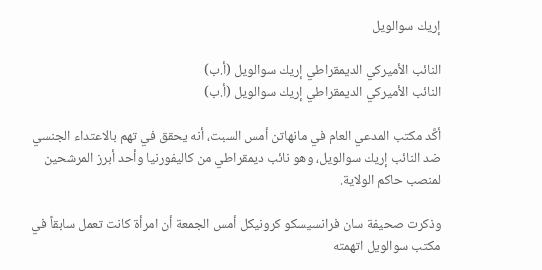إريك سوالويل

النائب الأميركي الديمقراطي إريك سوالويل (أ.ب)
النائب الأميركي الديمقراطي إريك سوالويل (أ.ب)

أكَّد مكتب المدعي العام في مانهاتن أمس السبت، أنه يحقق في تهم بالاعتداء الجنسي ضد النائب إريك سوالويل، وهو نائب ديمقراطي من كاليفورنيا وأحد أبرز المرشحين لمنصب حاكم الولاية.

وذكرت صحيفة سان فرانسيسكو كرونيكل أمس الجمعة أن امرأة كانت تعمل سابقاً في مكتب سوالويل اتهمته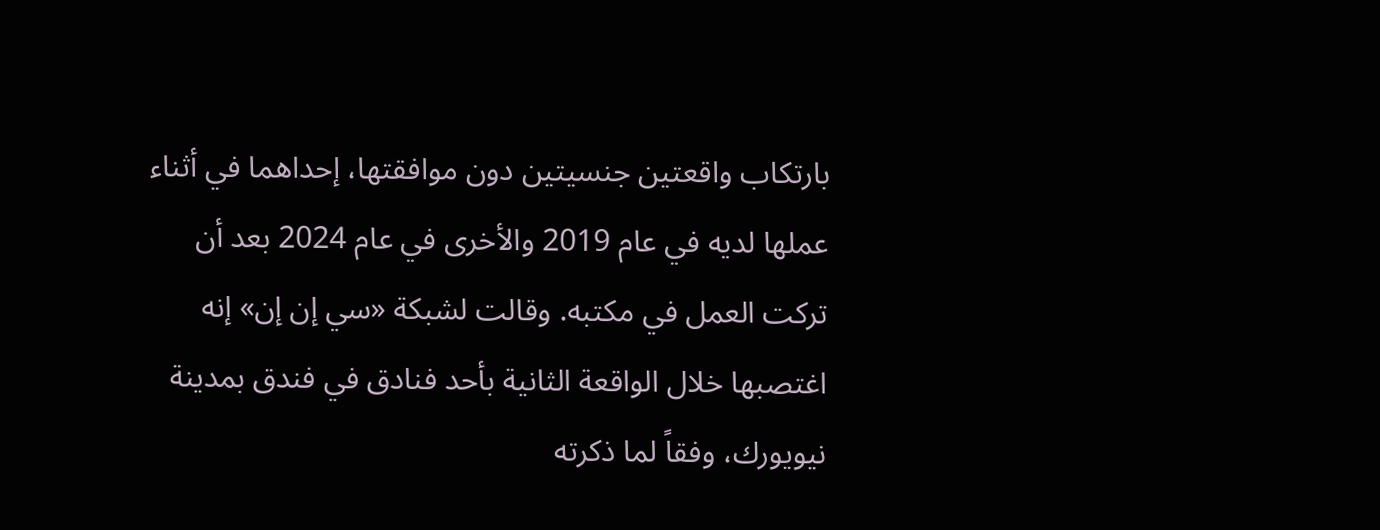بارتكاب واقعتين جنسيتين دون موافقتها، إحداهما في أثناء عملها لديه في عام 2019 والأخرى في عام 2024 بعد أن تركت العمل في مكتبه. وقالت لشبكة «سي إن إن» إنه اغتصبها خلال الواقعة الثانية بأحد فنادق في فندق بمدينة نيويورك، وفقاً لما ذكرته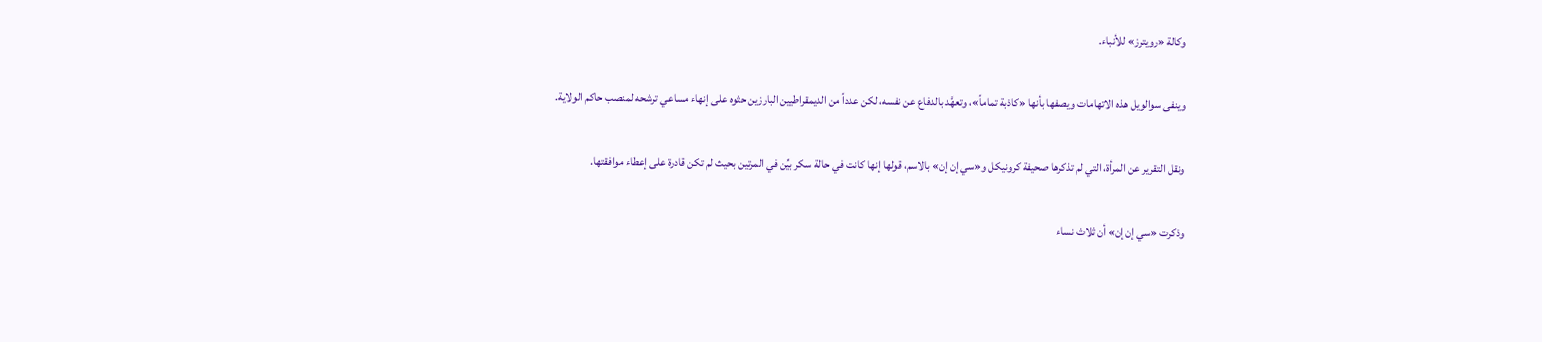وكالة «رويترز» للأنباء.

وينفى سوالويل هذه الاتهامات ويصفها بأنها «كاذبة تماماً»، وتعهَّد بالدفاع عن نفسه، لكن عدداً من الديمقراطيين البارزين حثوه على إنهاء مساعي ترشحه لمنصب حاكم الولاية.

ونقل التقرير عن المرأة، التي لم تذكرها صحيفة كرونيكل و«سي إن إن» بالاسم، قولها إنها كانت في حالة سكر بيِّن في المرتين بحيث لم تكن قادرة على إعطاء موافقتها.

وذكرت «سي إن إن» أن ثلاث نساء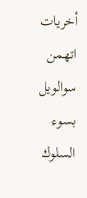أخريات اتهمن سوالويل بسوء السلوك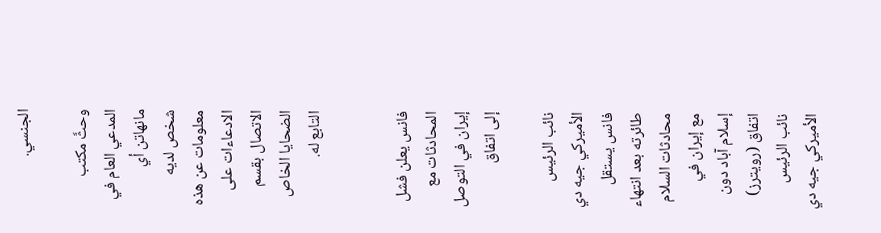الجنسي.

وحثَّ مكتب المدعي العام في مانهاتن أي شخص لديه معلومات عن هذه الادعاءات على الاتصال بقسم الضحايا الخاص التابع له.


فانس يعلن فشل المحادثات مع إيران في التوصل إلى اتفاق

نائب الرئيس الأميركي جيه دي فانس يستقل طائرته بعد انتهاء محادثات السلام مع إيران في إسلام آباد دون اتفاق (رويترز)
نائب الرئيس الأميركي جيه دي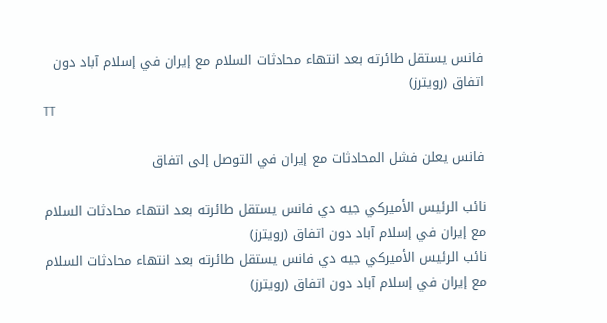فانس يستقل طائرته بعد انتهاء محادثات السلام مع إيران في إسلام آباد دون اتفاق (رويترز)
TT

فانس يعلن فشل المحادثات مع إيران في التوصل إلى اتفاق

نائب الرئيس الأميركي جيه دي فانس يستقل طائرته بعد انتهاء محادثات السلام مع إيران في إسلام آباد دون اتفاق (رويترز)
نائب الرئيس الأميركي جيه دي فانس يستقل طائرته بعد انتهاء محادثات السلام مع إيران في إسلام آباد دون اتفاق (رويترز)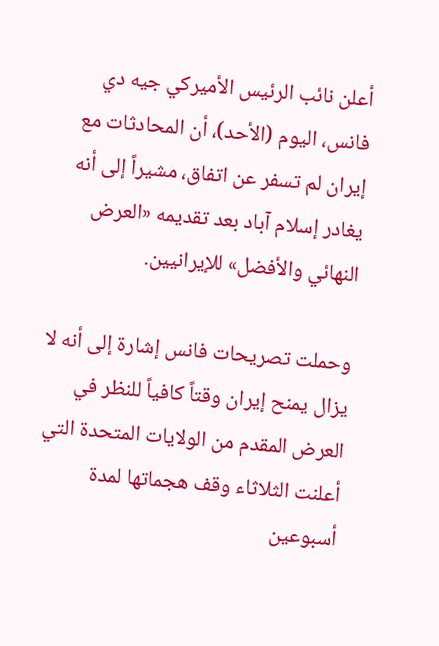أعلن نائب الرئيس الأميركي جيه دي فانس، اليوم (الأحد)، أن المحادثات مع إيران لم تسفر عن اتفاق، مشيراً إلى أنه يغادر إسلام آباد بعد تقديمه «العرض النهائي والأفضل» للإيرانيين.

وحملت تصريحات فانس إشارة إلى أنه لا يزال يمنح إيران وقتاً كافياً للنظر في العرض المقدم من الولايات المتحدة التي أعلنت الثلاثاء وقف هجماتها لمدة أسبوعين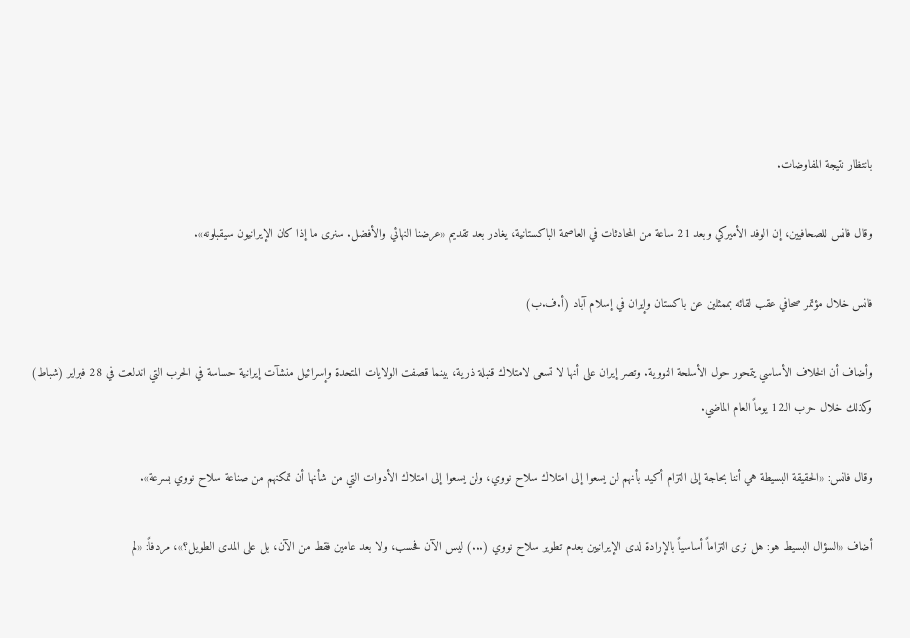بانتظار نتيجة المفاوضات.

وقال فانس للصحافيين، إن الوفد الأميركي وبعد 21 ساعة من المحادثات في العاصمة الباكستانية، يغادر بعد تقديم «عرضنا النهائي والأفضل. سنرى ما إذا كان الإيرانيون سيقبلونه».

فانس خلال مؤتمر صحافي عقب لقائه بممثلين عن باكستان وإيران في إسلام آباد (أ.ف.ب)

وأضاف أن الخلاف الأساسي يتمحور حول الأسلحة النووية. وتصر إيران على أنها لا تسعى لامتلاك قنبلة ذرية، بينما قصفت الولايات المتحدة وإسرائيل منشآت إيرانية حساسة في الحرب التي اندلعت في 28 فبراير (شباط) وكذلك خلال حرب الـ12 يوماً العام الماضي.

وقال فانس: «الحقيقة البسيطة هي أننا بحاجة إلى التزام أكيد بأنهم لن يسعوا إلى امتلاك سلاح نووي، ولن يسعوا إلى امتلاك الأدوات التي من شأنها أن تمكنهم من صناعة سلاح نووي بسرعة».

أضاف «السؤال البسيط هو: هل نرى التزاماً أساسياً بالإرادة لدى الإيرانيين بعدم تطوير سلاح نووي (...) ليس الآن فحسب، ولا بعد عامين فقط من الآن، بل على المدى الطويل؟»، مردفاً: «لم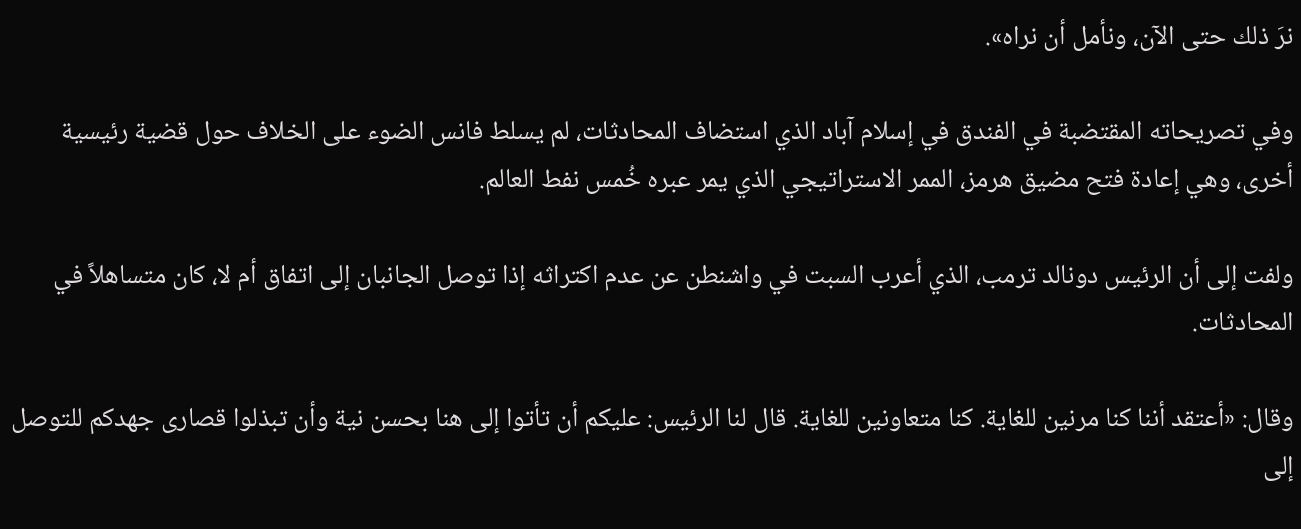نرَ ذلك حتى الآن، ونأمل أن نراه».

وفي تصريحاته المقتضبة في الفندق في إسلام آباد الذي استضاف المحادثات، لم يسلط فانس الضوء على الخلاف حول قضية رئيسية أخرى، وهي إعادة فتح مضيق هرمز، الممر الاستراتيجي الذي يمر عبره خُمس نفط العالم.

ولفت إلى أن الرئيس دونالد ترمب، الذي أعرب السبت في واشنطن عن عدم اكتراثه إذا توصل الجانبان إلى اتفاق أم لا، كان متساهلاً في المحادثات.

وقال: «أعتقد أننا كنا مرنين للغاية. كنا متعاونين للغاية. قال لنا الرئيس: عليكم أن تأتوا إلى هنا بحسن نية وأن تبذلوا قصارى جهدكم للتوصل إلى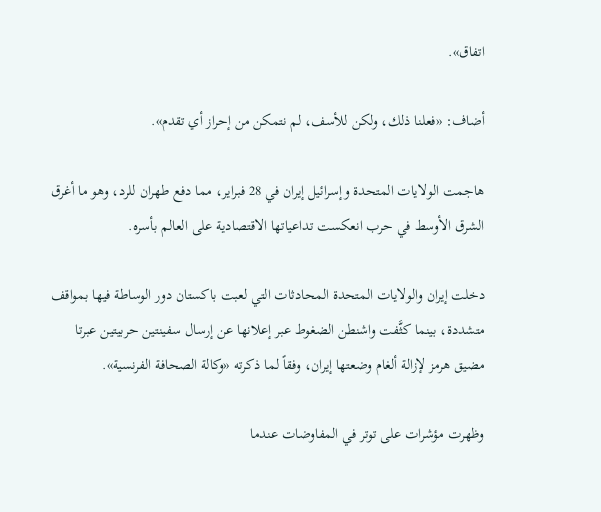اتفاق».

أضاف: «فعلنا ذلك، ولكن للأسف، لم نتمكن من إحراز أي تقدم».

هاجمت الولايات المتحدة وإسرائيل إيران في 28 فبراير، مما دفع طهران للرد، وهو ما أغرق الشرق الأوسط في حرب انعكست تداعياتها الاقتصادية على العالم بأسره.

دخلت إيران والولايات المتحدة المحادثات التي لعبت باكستان دور الوساطة فيها بمواقف متشددة، بينما كثَّفت واشنطن الضغوط عبر إعلانها عن إرسال سفينتين حربيتين عبرتا مضيق هرمز لإزالة ألغام وضعتها إيران، وفقاً لما ذكرته «وكالة الصحافة الفرنسية».

وظهرت مؤشرات على توتر في المفاوضات عندما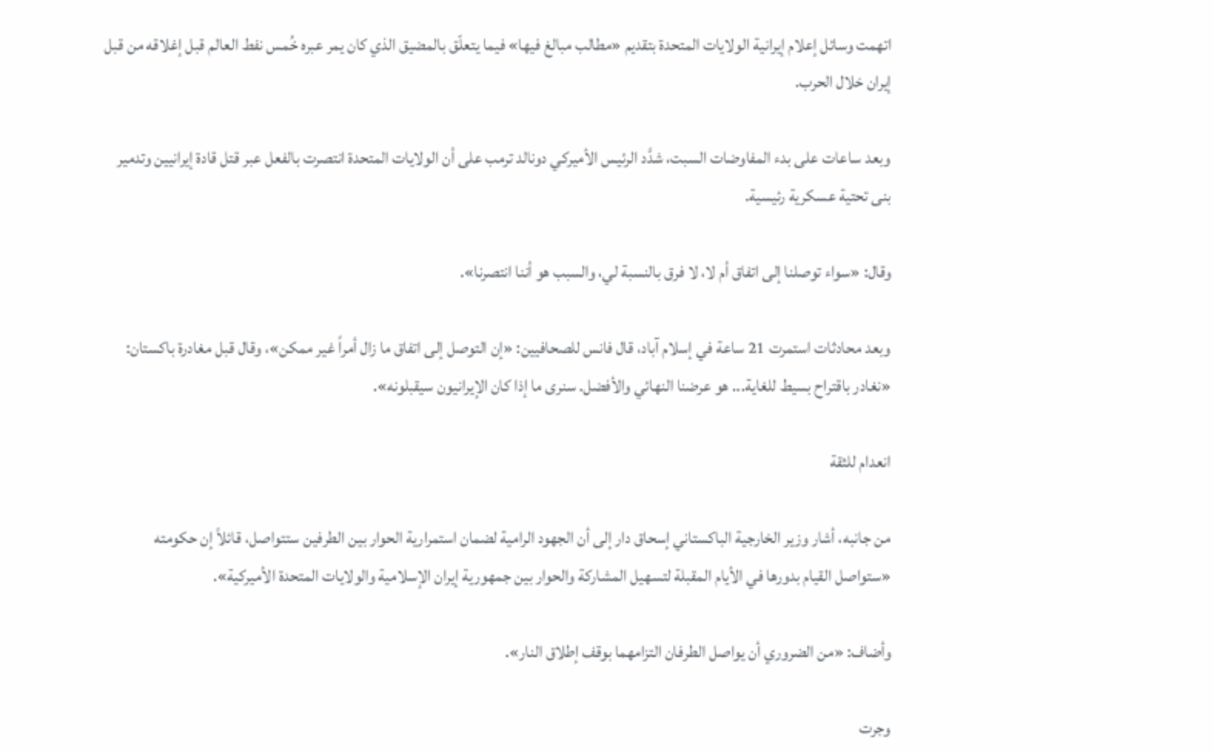اتهمت وسائل إعلام إيرانية الولايات المتحدة بتقديم «مطالب مبالغ فيها» فيما يتعلّق بالمضيق الذي كان يمر عبره خُمس نفط العالم قبل إغلاقه من قبل إيران خلال الحرب.

وبعد ساعات على بدء المفاوضات السبت، شدَّد الرئيس الأميركي دونالد ترمب على أن الولايات المتحدة انتصرت بالفعل عبر قتل قادة إيرانيين وتدمير بنى تحتية عسكرية رئيسية.

وقال: «سواء توصلنا إلى اتفاق أم لا، لا فرق بالنسبة لي، والسبب هو أننا انتصرنا».

وبعد محادثات استمرت 21 ساعة في إسلام آباد، قال فانس للصحافيين: «إن التوصل إلى اتفاق ما زال أمراً غير ممكن»، وقال قبل مغادرة باكستان: «نغادر باقتراح بسيط للغاية... هو عرضنا النهائي والأفضل. سنرى ما إذا كان الإيرانيون سيقبلونه».

انعدام للثقة

من جانبه، أشار وزير الخارجية الباكستاني إسحاق دار إلى أن الجهود الرامية لضمان استمرارية الحوار بين الطرفين ستتواصل، قائلاً إن حكومته «ستواصل القيام بدورها في الأيام المقبلة لتسهيل المشاركة والحوار بين جمهورية إيران الإسلامية والولايات المتحدة الأميركية».

وأضاف: «من الضروري أن يواصل الطرفان التزامهما بوقف إطلاق النار».

وجرت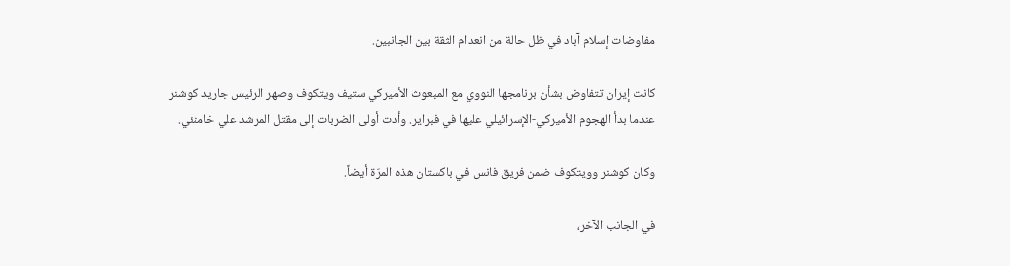مفاوضات إسلام آباد في ظل حالة من انعدام الثقة بين الجانبين.

كانت إيران تتفاوض بشأن برنامجها النووي مع المبعوث الأميركي ستيف ويتكوف وصهر الرئيس جاريد كوشنر عندما بدأ الهجوم الأميركي-الإسرائيلي عليها في فبراير. وأدت أولى الضربات إلى مقتل المرشد علي خامنئي.

وكان كوشنر وويتكوف ضمن فريق فانس في باكستان هذه المرّة أيضاً.

في الجانب الآخر،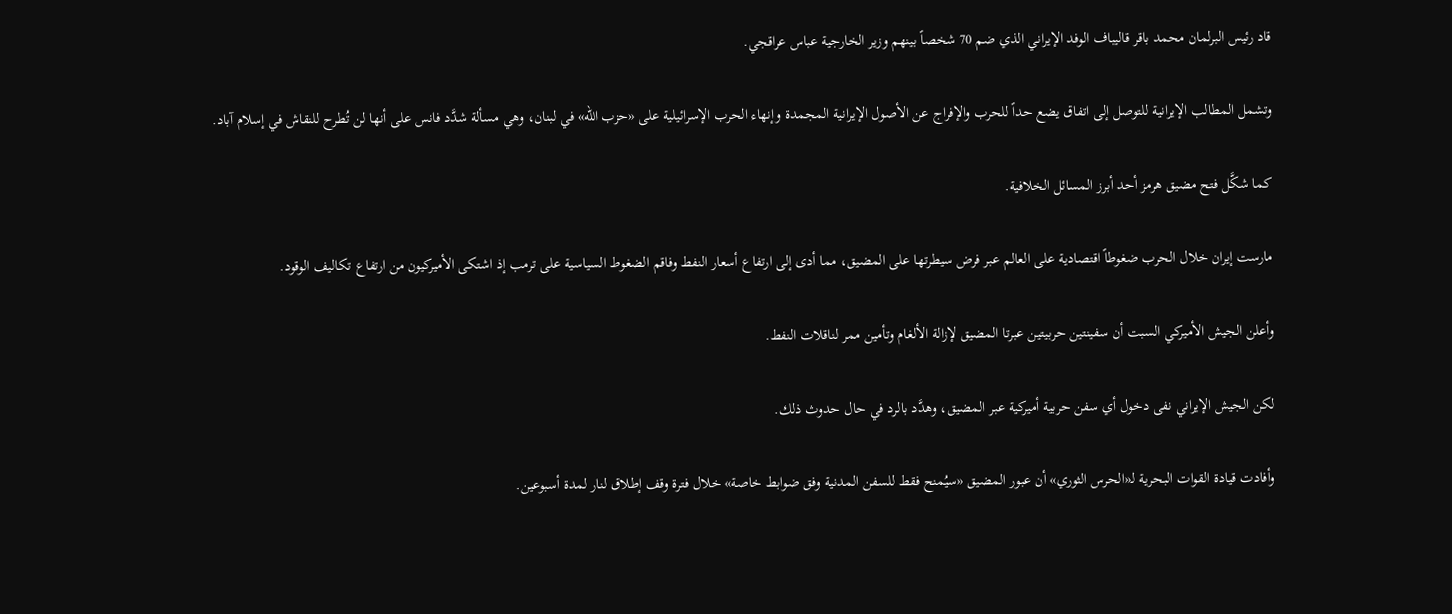قاد رئيس البرلمان محمد باقر قاليباف الوفد الإيراني الذي ضم 70 شخصاً بينهم وزير الخارجية عباس عراقجي.

وتشمل المطالب الإيرانية للتوصل إلى اتفاق يضع حداً للحرب والإفراج عن الأصول الإيرانية المجمدة وإنهاء الحرب الإسرائيلية على «حزب الله» في لبنان، وهي مسألة شدَّد فانس على أنها لن تُطرح للنقاش في إسلام آباد.

كما شكَّل فتح مضيق هرمز أحد أبرز المسائل الخلافية.

مارست إيران خلال الحرب ضغوطاً اقتصادية على العالم عبر فرض سيطرتها على المضيق، مما أدى إلى ارتفاع أسعار النفط وفاقم الضغوط السياسية على ترمب إذ اشتكى الأميركيون من ارتفاع تكاليف الوقود.

وأعلن الجيش الأميركي السبت أن سفينتين حربيتين عبرتا المضيق لإزالة الألغام وتأمين ممر لناقلات النفط.

لكن الجيش الإيراني نفى دخول أي سفن حربية أميركية عبر المضيق، وهدَّد بالرد في حال حدوث ذلك.

وأفادت قيادة القوات البحرية لـ«الحرس الثوري» أن عبور المضيق «سيُمنح فقط للسفن المدنية وفق ضوابط خاصة» خلال فترة وقف إطلاق لنار لمدة أسبوعين.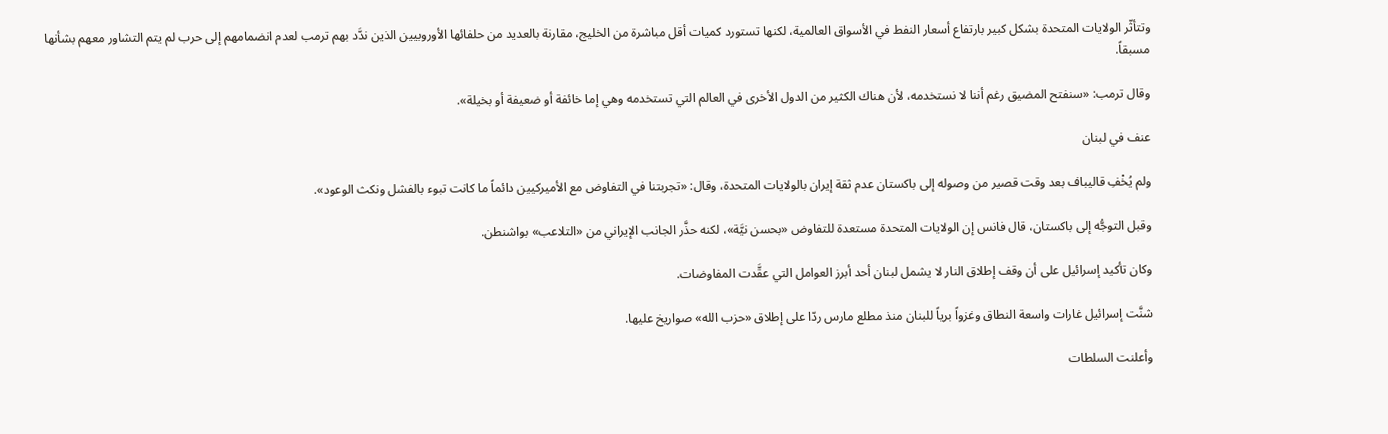وتتأثّر الولايات المتحدة بشكل كبير بارتفاع أسعار النفط في الأسواق العالمية، لكنها تستورد كميات أقل مباشرة من الخليج، مقارنة بالعديد من حلفائها الأوروبيين الذين ندَّد بهم ترمب لعدم انضمامهم إلى حرب لم يتم التشاور معهم بشأنها مسبقاً.

وقال ترمب: «سنفتح المضيق رغم أننا لا نستخدمه، لأن هناك الكثير من الدول الأخرى في العالم التي تستخدمه وهي إما خائفة أو ضعيفة أو بخيلة».

عنف في لبنان

ولم يُخْفِ قاليباف بعد وقت قصير من وصوله إلى باكستان عدم ثقة إيران بالولايات المتحدة، وقال: «تجربتنا في التفاوض مع الأميركيين دائماً ما كانت تبوء بالفشل ونكث الوعود».

وقبل التوجُّه إلى باكستان، قال فانس إن الولايات المتحدة مستعدة للتفاوض «بحسن نيَّة»، لكنه حذَّر الجانب الإيراني من «التلاعب» بواشنطن.

وكان تأكيد إسرائيل على أن وقف إطلاق النار لا يشمل لبنان أحد أبرز العوامل التي عقَّدت المفاوضات.

شنَّت إسرائيل غارات واسعة النطاق وغزواً برياً للبنان منذ مطلع مارس ردّا على إطلاق «حزب الله» صواريخ عليها.

وأعلنت السلطات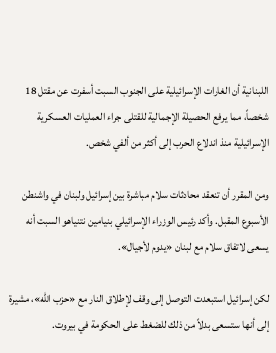اللبنانية أن الغارات الإسرائيلية على الجنوب السبت أسفرت عن مقتل 18 شخصاً، مما يرفع الحصيلة الإجمالية للقتلى جراء العمليات العسكرية الإسرائيلية منذ اندلاع الحرب إلى أكثر من ألفي شخص.

ومن المقرر أن تنعقد محادثات سلام مباشرة بين إسرائيل ولبنان في واشنطن الأسبوع المقبل. وأكد رئيس الوزراء الإسرائيلي بنيامين نتنياهو السبت أنه يسعى لاتفاق سلام مع لبنان «يدوم لأجيال».

لكن إسرائيل استبعدت التوصل إلى وقف لإطلاق النار مع «حزب الله»، مشيرة إلى أنها ستسعى بدلاً من ذلك للضغط على الحكومة في بيروت.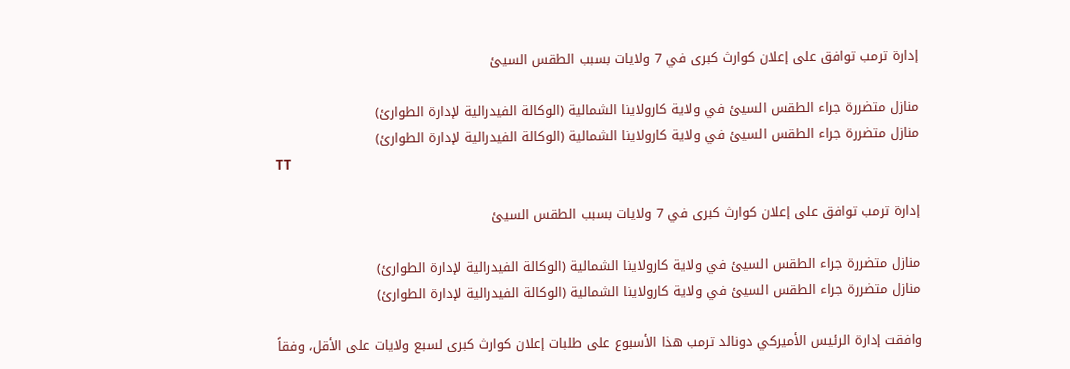إدارة ترمب توافق على إعلان كوارث كبرى في 7 ولايات بسبب الطقس السيئ

منازل متضررة جراء الطقس السيئ في ولاية كارولاينا الشمالية (الوكالة الفيدرالية لإدارة الطوارئ)
منازل متضررة جراء الطقس السيئ في ولاية كارولاينا الشمالية (الوكالة الفيدرالية لإدارة الطوارئ)
TT

إدارة ترمب توافق على إعلان كوارث كبرى في 7 ولايات بسبب الطقس السيئ

منازل متضررة جراء الطقس السيئ في ولاية كارولاينا الشمالية (الوكالة الفيدرالية لإدارة الطوارئ)
منازل متضررة جراء الطقس السيئ في ولاية كارولاينا الشمالية (الوكالة الفيدرالية لإدارة الطوارئ)

وافقت إدارة الرئيس الأميركي دونالد ترمب هذا الأسبوع على طلبات إعلان كوارث كبرى لسبع ولايات على الأقل، وفقاً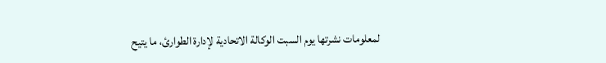لمعلومات نشرتها يوم السبت الوكالة الاتحادية لإدارة الطوارئ، ما يتيح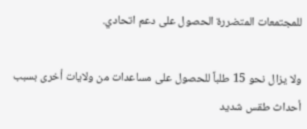للمجتمعات المتضررة الحصول على دعم اتحادي.

ولا يزال نحو 15 طلباً للحصول على مساعدات من ولايات أخرى بسبب أحداث طقس شديد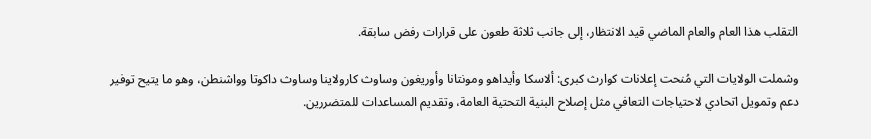التقلب هذا العام والعام الماضي قيد الانتظار، إلى جانب ثلاثة طعون على قرارات رفض سابقة.

وشملت الولايات التي مُنحت إعلانات كوارث كبرى: ألاسكا وأيداهو ومونتانا وأوريغون وساوث كارولاينا وساوث داكوتا وواشنطن، وهو ما يتيح توفير دعم وتمويل اتحادي لاحتياجات التعافي مثل إصلاح البنية التحتية العامة، وتقديم المساعدات للمتضررين.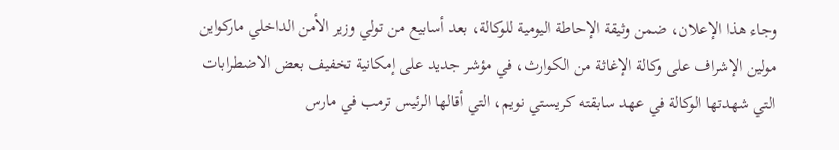وجاء هذا الإعلان، ضمن وثيقة الإحاطة اليومية للوكالة، بعد أسابيع من تولي وزير الأمن الداخلي ماركواين مولين الإشراف على وكالة الإغاثة من الكوارث، في مؤشر جديد على إمكانية تخفيف بعض الاضطرابات التي شهدتها الوكالة في عهد سابقته كريستي نويم، التي أقالها الرئيس ترمب في مارس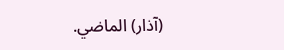(آذار) الماضي.